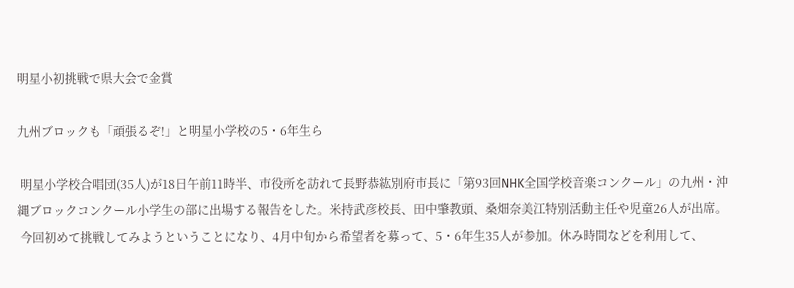明星小初挑戦で県大会で金賞

九州ブロックも「頑張るぞ!」と明星小学校の5・6年生ら

 明星小学校合唱団(35人)が18日午前11時半、市役所を訪れて長野恭紘別府市長に「第93回NHK全国学校音楽コンクール」の九州・沖縄ブロックコンクール小学生の部に出場する報告をした。米持武彦校長、田中肇教頭、桑畑奈美江特別活動主任や児童26人が出席。
 今回初めて挑戦してみようということになり、4月中旬から希望者を募って、5・6年生35人が参加。休み時間などを利用して、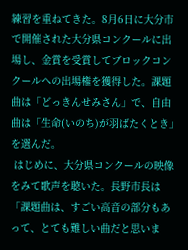練習を重ねてきた。8月6日に大分市で開催された大分県コンクールに出場し、金賞を受賞してブロックコンクールへの出場権を獲得した。課題曲は「どっきんせみさん」で、自由曲は「生命(いのち)が羽ばたくとき」を選んだ。
 はじめに、大分県コンクールの映像をみて歌声を聴いた。長野市長は「課題曲は、すごい高音の部分もあって、とても難しい曲だと思いま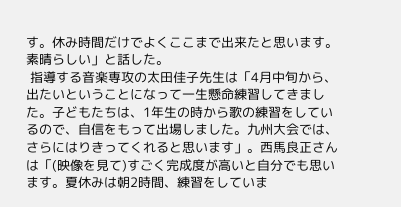す。休み時間だけでよくここまで出来たと思います。素晴らしい」と話した。
 指導する音楽専攻の太田佳子先生は「4月中旬から、出たいということになって一生懸命練習してきました。子どもたちは、1年生の時から歌の練習をしているので、自信をもって出場しました。九州大会では、さらにはりきってくれると思います」。西馬良正さんは「(映像を見て)すごく完成度が高いと自分でも思います。夏休みは朝2時間、練習をしていま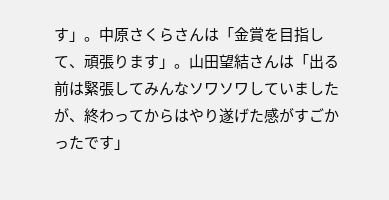す」。中原さくらさんは「金賞を目指して、頑張ります」。山田望結さんは「出る前は緊張してみんなソワソワしていましたが、終わってからはやり遂げた感がすごかったです」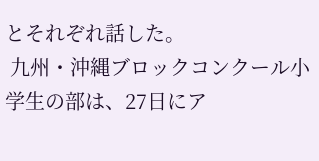とそれぞれ話した。
 九州・沖縄ブロックコンクール小学生の部は、27日にア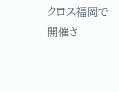クロス福岡で開催さ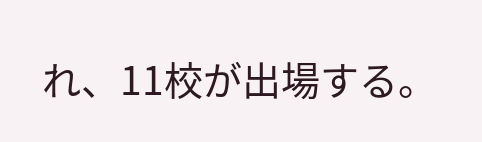れ、11校が出場する。